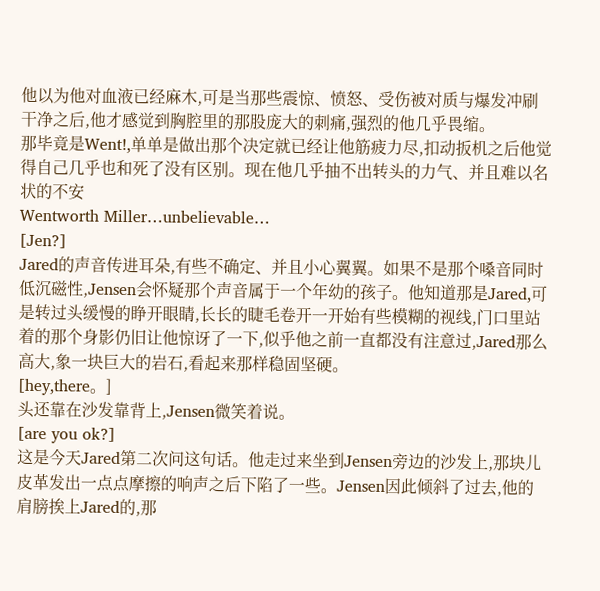他以为他对血液已经麻木,可是当那些震惊、愤怒、受伤被对质与爆发冲刷干净之后,他才感觉到胸腔里的那股庞大的刺痛,强烈的他几乎畏缩。
那毕竟是Went!,单单是做出那个决定就已经让他筋疲力尽,扣动扳机之后他觉得自己几乎也和死了没有区别。现在他几乎抽不出转头的力气、并且难以名状的不安
Wentworth Miller…unbelievable…
[Jen?]
Jared的声音传进耳朵,有些不确定、并且小心翼翼。如果不是那个嗓音同时低沉磁性,Jensen会怀疑那个声音属于一个年幼的孩子。他知道那是Jared,可是转过头缓慢的睁开眼睛,长长的睫毛卷开一开始有些模糊的视线,门口里站着的那个身影仍旧让他惊讶了一下,似乎他之前一直都没有注意过,Jared那么高大,象一块巨大的岩石,看起来那样稳固坚硬。
[hey,there。]
头还靠在沙发靠背上,Jensen微笑着说。
[are you ok?]
这是今天Jared第二次问这句话。他走过来坐到Jensen旁边的沙发上,那块儿皮革发出一点点摩擦的响声之后下陷了一些。Jensen因此倾斜了过去,他的肩膀挨上Jared的,那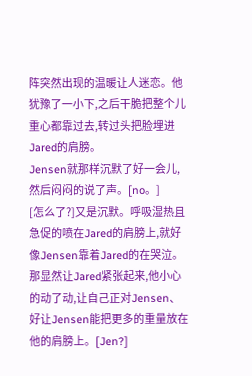阵突然出现的温暖让人迷恋。他犹豫了一小下,之后干脆把整个儿重心都靠过去,转过头把脸埋进Jared的肩膀。
Jensen就那样沉默了好一会儿,然后闷闷的说了声。[no。]
[怎么了?]又是沉默。呼吸湿热且急促的喷在Jared的肩膀上,就好像Jensen靠着Jared的在哭泣。那显然让Jared紧张起来,他小心的动了动,让自己正对Jensen、好让Jensen能把更多的重量放在他的肩膀上。[Jen?]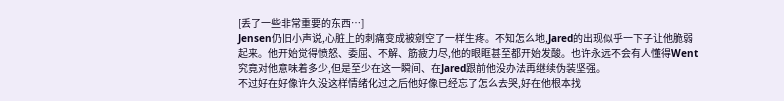[丢了一些非常重要的东西…]
Jensen仍旧小声说,心脏上的刺痛变成被剜空了一样生疼。不知怎么地,Jared的出现似乎一下子让他脆弱起来。他开始觉得愤怒、委屈、不解、筋疲力尽,他的眼眶甚至都开始发酸。也许永远不会有人懂得Went究竟对他意味着多少,但是至少在这一瞬间、在Jared跟前他没办法再继续伪装坚强。
不过好在好像许久没这样情绪化过之后他好像已经忘了怎么去哭,好在他根本找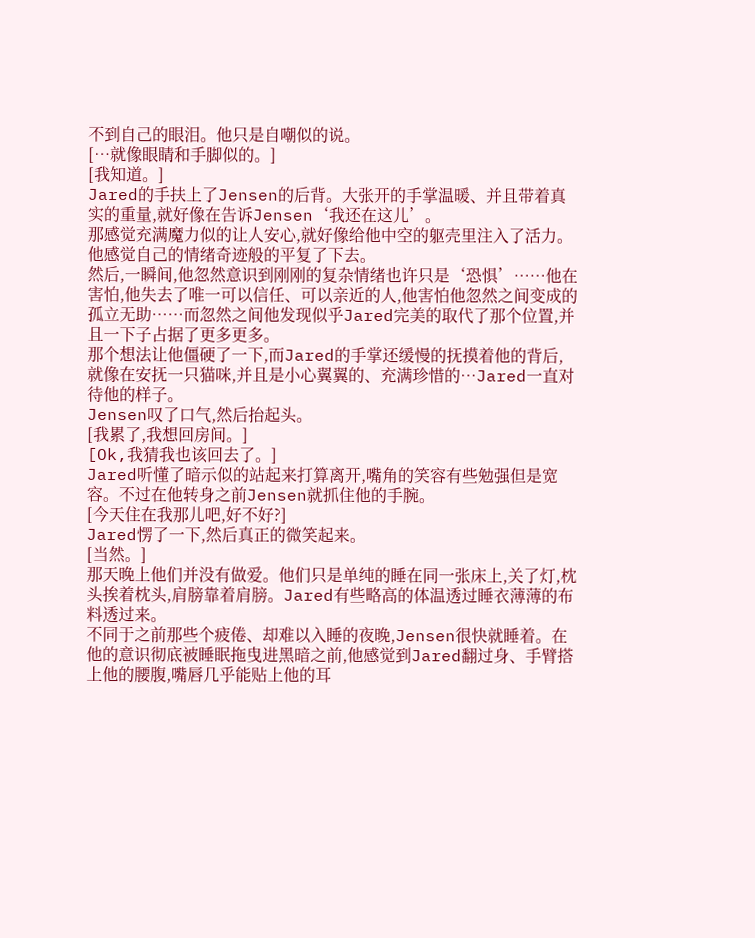不到自己的眼泪。他只是自嘲似的说。
[…就像眼睛和手脚似的。]
[我知道。]
Jared的手扶上了Jensen的后背。大张开的手掌温暖、并且带着真实的重量,就好像在告诉Jensen‘我还在这儿’。
那感觉充满魔力似的让人安心,就好像给他中空的躯壳里注入了活力。他感觉自己的情绪奇迹般的平复了下去。
然后,一瞬间,他忽然意识到刚刚的复杂情绪也许只是‘恐惧’……他在害怕,他失去了唯一可以信任、可以亲近的人,他害怕他忽然之间变成的孤立无助……而忽然之间他发现似乎Jared完美的取代了那个位置,并且一下子占据了更多更多。
那个想法让他僵硬了一下,而Jared的手掌还缓慢的抚摸着他的背后,就像在安抚一只猫咪,并且是小心翼翼的、充满珍惜的…Jared一直对待他的样子。
Jensen叹了口气,然后抬起头。
[我累了,我想回房间。]
[Ok,我猜我也该回去了。]
Jared听懂了暗示似的站起来打算离开,嘴角的笑容有些勉强但是宽容。不过在他转身之前Jensen就抓住他的手腕。
[今天住在我那儿吧,好不好?]
Jared愣了一下,然后真正的微笑起来。
[当然。]
那天晚上他们并没有做爱。他们只是单纯的睡在同一张床上,关了灯,枕头挨着枕头,肩膀靠着肩膀。Jared有些略高的体温透过睡衣薄薄的布料透过来。
不同于之前那些个疲倦、却难以入睡的夜晚,Jensen很快就睡着。在他的意识彻底被睡眠拖曳进黑暗之前,他感觉到Jared翻过身、手臂搭上他的腰腹,嘴唇几乎能贴上他的耳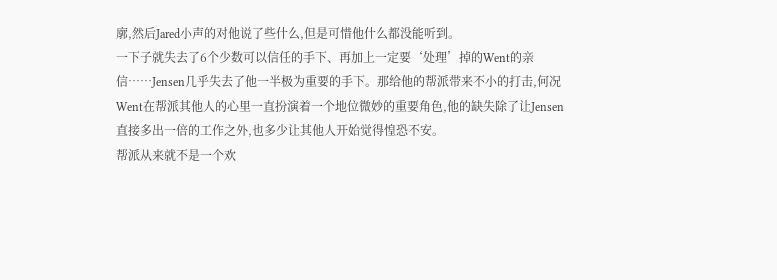廓,然后Jared小声的对他说了些什么,但是可惜他什么都没能听到。
一下子就失去了6个少数可以信任的手下、再加上一定要‘处理’掉的Went的亲信……Jensen几乎失去了他一半极为重要的手下。那给他的帮派带来不小的打击,何况Went在帮派其他人的心里一直扮演着一个地位微妙的重要角色,他的缺失除了让Jensen直接多出一倍的工作之外,也多少让其他人开始觉得惶恐不安。
帮派从来就不是一个欢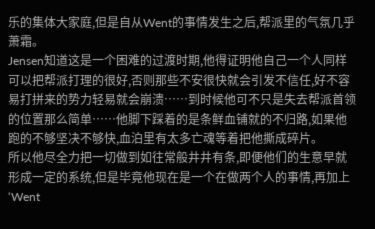乐的集体大家庭,但是自从Went的事情发生之后,帮派里的气氛几乎萧霜。
Jensen知道这是一个困难的过渡时期,他得证明他自己一个人同样可以把帮派打理的很好,否则那些不安很快就会引发不信任,好不容易打拼来的势力轻易就会崩溃……到时候他可不只是失去帮派首领的位置那么简单……他脚下踩着的是条鲜血铺就的不归路,如果他跑的不够坚决不够快,血泊里有太多亡魂等着把他撕成碎片。
所以他尽全力把一切做到如往常般井井有条,即便他们的生意早就形成一定的系统,但是毕竟他现在是一个在做两个人的事情,再加上‘Went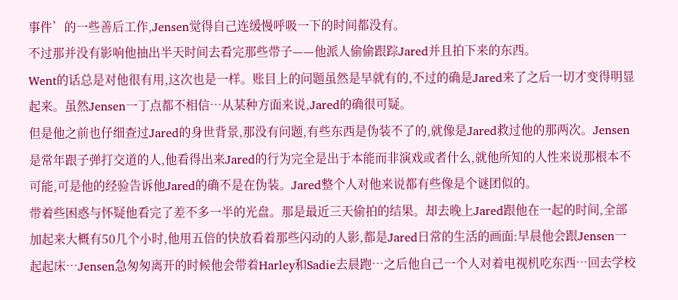事件’的一些善后工作,Jensen觉得自己连缓慢呼吸一下的时间都没有。
不过那并没有影响他抽出半天时间去看完那些带子——他派人偷偷跟踪Jared并且拍下来的东西。
Went的话总是对他很有用,这次也是一样。账目上的问题虽然是早就有的,不过的确是Jared来了之后一切才变得明显起来。虽然Jensen一丁点都不相信…从某种方面来说,Jared的确很可疑。
但是他之前也仔细查过Jared的身世背景,那没有问题,有些东西是伪装不了的,就像是Jared救过他的那两次。Jensen是常年跟子弹打交道的人,他看得出来Jared的行为完全是出于本能而非演戏或者什么,就他所知的人性来说那根本不可能,可是他的经验告诉他Jared的确不是在伪装。Jared整个人对他来说都有些像是个谜团似的。
带着些困惑与怀疑他看完了差不多一半的光盘。那是最近三天偷拍的结果。却去晚上Jared跟他在一起的时间,全部加起来大概有50几个小时,他用五倍的快放看着那些闪动的人影,都是Jared日常的生活的画面:早晨他会跟Jensen一起起床…Jensen急匆匆离开的时候他会带着Harley和Sadie去晨跑…之后他自己一个人对着电视机吃东西…回去学校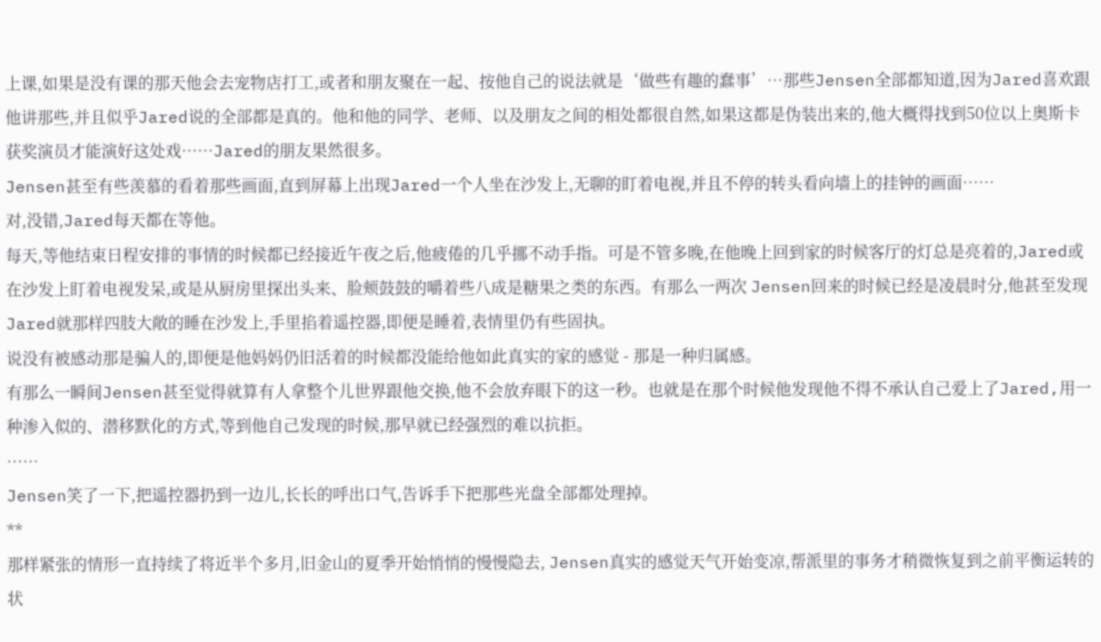上课,如果是没有课的那天他会去宠物店打工,或者和朋友聚在一起、按他自己的说法就是‘做些有趣的蠢事’…那些Jensen全部都知道,因为Jared喜欢跟他讲那些,并且似乎Jared说的全部都是真的。他和他的同学、老师、以及朋友之间的相处都很自然,如果这都是伪装出来的,他大概得找到50位以上奥斯卡获奖演员才能演好这处戏……Jared的朋友果然很多。
Jensen甚至有些羡慕的看着那些画面,直到屏幕上出现Jared一个人坐在沙发上,无聊的盯着电视,并且不停的转头看向墙上的挂钟的画面……
对,没错,Jared每天都在等他。
每天,等他结束日程安排的事情的时候都已经接近午夜之后,他疲倦的几乎挪不动手指。可是不管多晚,在他晚上回到家的时候客厅的灯总是亮着的,Jared或在沙发上盯着电视发呆,或是从厨房里探出头来、脸颊鼓鼓的嚼着些八成是糖果之类的东西。有那么一两次 Jensen回来的时候已经是凌晨时分,他甚至发现Jared就那样四肢大敞的睡在沙发上,手里掐着遥控器,即便是睡着,表情里仍有些固执。
说没有被感动那是骗人的,即便是他妈妈仍旧活着的时候都没能给他如此真实的家的感觉 - 那是一种归属感。
有那么一瞬间Jensen甚至觉得就算有人拿整个儿世界跟他交换,他不会放弃眼下的这一秒。也就是在那个时候他发现他不得不承认自己爱上了Jared,用一种渗入似的、潜移默化的方式,等到他自己发现的时候,那早就已经强烈的难以抗拒。
……
Jensen笑了一下,把遥控器扔到一边儿,长长的呼出口气,告诉手下把那些光盘全部都处理掉。
**
那样紧张的情形一直持续了将近半个多月,旧金山的夏季开始悄悄的慢慢隐去, Jensen真实的感觉天气开始变凉,帮派里的事务才稍微恢复到之前平衡运转的状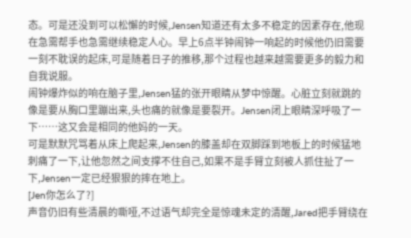态。可是还没到可以松懈的时候,Jensen知道还有太多不稳定的因素存在,他现在急需帮手也急需继续稳定人心。早上6点半钟闹钟一响起的时候他仍旧需要一刻不耽误的起床,可是随着日子的推移,那个过程也越来越需要更多的毅力和自我说服。
闹钟爆炸似的响在脑子里,Jensen猛的张开眼睛从梦中惊醒。心脏立刻就跳的像是要从胸口里蹦出来,头也痛的就像是要裂开。Jensen闭上眼睛深呼吸了一下……这又会是相同的他妈的一天。
可是默默咒骂着从床上爬起来,Jensen的膝盖却在双脚踩到地板上的时候猛地刺痛了一下,让他忽然之间支撑不住自己,如果不是手臂立刻被人抓住扯了一下,Jensen一定已经狠狠的摔在地上。
[Jen你怎么了?]
声音仍旧有些清晨的嘶哑,不过语气却完全是惊魂未定的清醒,Jared把手臂绕在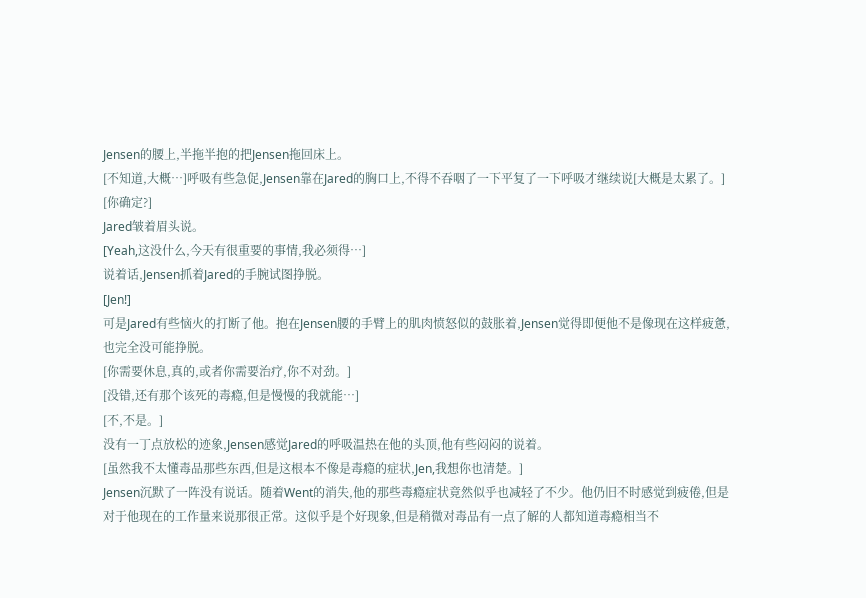Jensen的腰上,半拖半抱的把Jensen拖回床上。
[不知道,大概…]呼吸有些急促,Jensen靠在Jared的胸口上,不得不吞咽了一下平复了一下呼吸才继续说[大概是太累了。]
[你确定?]
Jared皱着眉头说。
[Yeah,这没什么,今天有很重要的事情,我必须得…]
说着话,Jensen抓着Jared的手腕试图挣脱。
[Jen!]
可是Jared有些恼火的打断了他。抱在Jensen腰的手臂上的肌肉愤怒似的鼓胀着,Jensen觉得即便他不是像现在这样疲惫,也完全没可能挣脱。
[你需要休息,真的,或者你需要治疗,你不对劲。]
[没错,还有那个该死的毒瘾,但是慢慢的我就能…]
[不,不是。]
没有一丁点放松的迹象,Jensen感觉Jared的呼吸温热在他的头顶,他有些闷闷的说着。
[虽然我不太懂毒品那些东西,但是这根本不像是毒瘾的症状,Jen,我想你也清楚。]
Jensen沉默了一阵没有说话。随着Went的消失,他的那些毒瘾症状竟然似乎也减轻了不少。他仍旧不时感觉到疲倦,但是对于他现在的工作量来说那很正常。这似乎是个好现象,但是稍微对毒品有一点了解的人都知道毒瘾相当不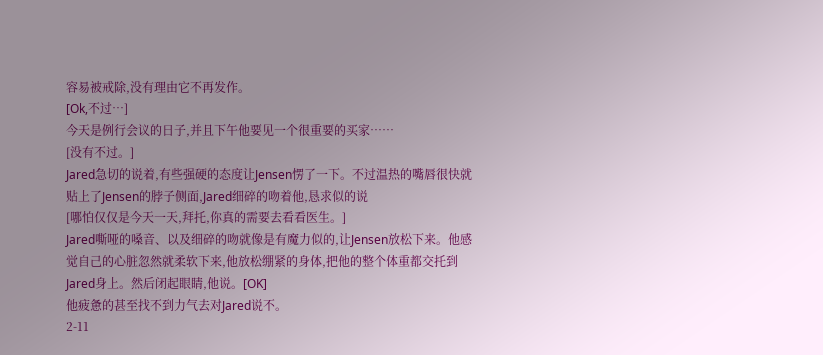容易被戒除,没有理由它不再发作。
[Ok,不过…]
今天是例行会议的日子,并且下午他要见一个很重要的买家……
[没有不过。]
Jared急切的说着,有些强硬的态度让Jensen愣了一下。不过温热的嘴唇很快就贴上了Jensen的脖子侧面,Jared细碎的吻着他,恳求似的说
[哪怕仅仅是今天一天,拜托,你真的需要去看看医生。]
Jared嘶哑的嗓音、以及细碎的吻就像是有魔力似的,让Jensen放松下来。他感觉自己的心脏忽然就柔软下来,他放松绷紧的身体,把他的整个体重都交托到Jared身上。然后闭起眼睛,他说。[OK]
他疲惫的甚至找不到力气去对Jared说不。
2-11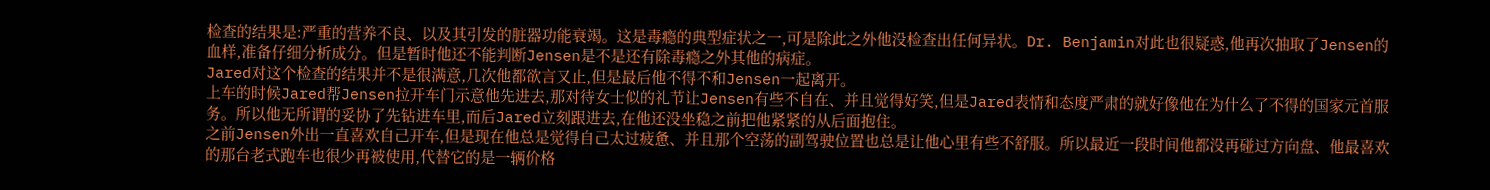检查的结果是:严重的营养不良、以及其引发的脏器功能衰竭。这是毒瘾的典型症状之一,可是除此之外他没检查出任何异状。Dr. Benjamin对此也很疑惑,他再次抽取了Jensen的血样,准备仔细分析成分。但是暂时他还不能判断Jensen是不是还有除毒瘾之外其他的病症。
Jared对这个检查的结果并不是很满意,几次他都欲言又止,但是最后他不得不和Jensen一起离开。
上车的时候Jared帮Jensen拉开车门示意他先进去,那对待女士似的礼节让Jensen有些不自在、并且觉得好笑,但是Jared表情和态度严肃的就好像他在为什么了不得的国家元首服务。所以他无所谓的妥协了先钻进车里,而后Jared立刻跟进去,在他还没坐稳之前把他紧紧的从后面抱住。
之前Jensen外出一直喜欢自己开车,但是现在他总是觉得自己太过疲惫、并且那个空荡的副驾驶位置也总是让他心里有些不舒服。所以最近一段时间他都没再碰过方向盘、他最喜欢的那台老式跑车也很少再被使用,代替它的是一辆价格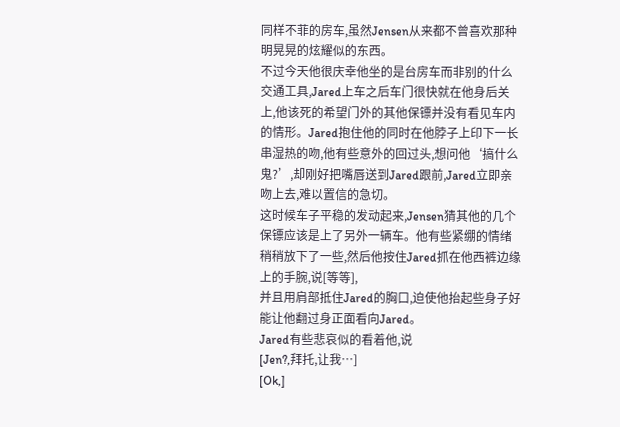同样不菲的房车,虽然Jensen从来都不曾喜欢那种明晃晃的炫耀似的东西。
不过今天他很庆幸他坐的是台房车而非别的什么交通工具,Jared上车之后车门很快就在他身后关上,他该死的希望门外的其他保镖并没有看见车内的情形。Jared抱住他的同时在他脖子上印下一长串湿热的吻,他有些意外的回过头,想问他‘搞什么鬼?’,却刚好把嘴唇送到Jared跟前,Jared立即亲吻上去,难以置信的急切。
这时候车子平稳的发动起来,Jensen猜其他的几个保镖应该是上了另外一辆车。他有些紧绷的情绪稍稍放下了一些,然后他按住Jared抓在他西裤边缘上的手腕,说[等等],
并且用肩部抵住Jared的胸口,迫使他抬起些身子好能让他翻过身正面看向Jared。
Jared有些悲哀似的看着他,说
[Jen?,拜托,让我…]
[Ok,]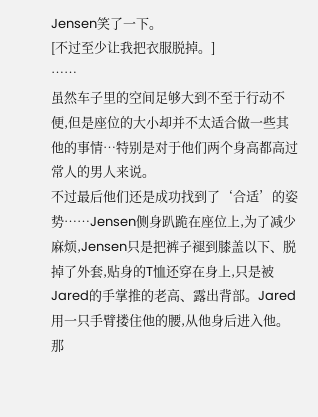Jensen笑了一下。
[不过至少让我把衣服脱掉。]
……
虽然车子里的空间足够大到不至于行动不便,但是座位的大小却并不太适合做一些其他的事情…特别是对于他们两个身高都高过常人的男人来说。
不过最后他们还是成功找到了‘合适’的姿势……Jensen侧身趴跪在座位上,为了减少麻烦,Jensen只是把裤子褪到膝盖以下、脱掉了外套,贴身的T恤还穿在身上,只是被Jared的手掌推的老高、露出背部。Jared用一只手臂搂住他的腰,从他身后进入他。
那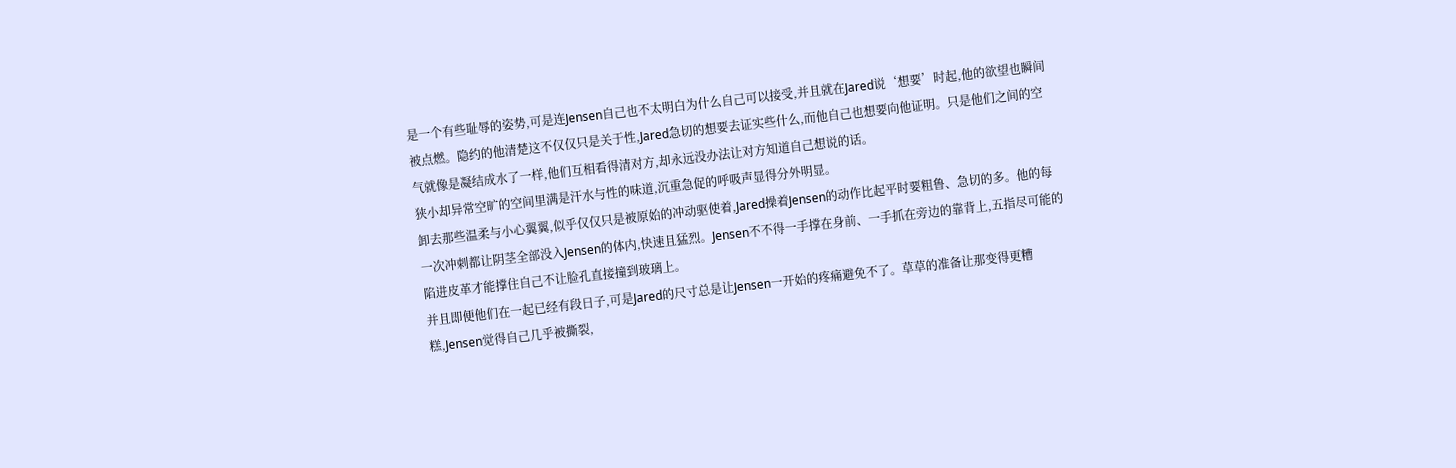是一个有些耻辱的姿势,可是连Jensen自己也不太明白为什么自己可以接受,并且就在Jared说‘想要’时起,他的欲望也瞬间被点燃。隐约的他清楚这不仅仅只是关于性,Jared急切的想要去证实些什么,而他自己也想要向他证明。只是他们之间的空气就像是凝结成水了一样,他们互相看得清对方,却永远没办法让对方知道自己想说的话。
狭小却异常空旷的空间里满是汗水与性的味道,沉重急促的呼吸声显得分外明显。
卸去那些温柔与小心翼翼,似乎仅仅只是被原始的冲动驱使着,Jared操着Jensen的动作比起平时要粗鲁、急切的多。他的每一次冲刺都让阴茎全部没入Jensen的体内,快速且猛烈。Jensen不不得一手撑在身前、一手抓在旁边的靠背上,五指尽可能的陷进皮革才能撑住自己不让脸孔直接撞到玻璃上。
并且即便他们在一起已经有段日子,可是Jared的尺寸总是让Jensen一开始的疼痛避免不了。草草的准备让那变得更糟糕,Jensen觉得自己几乎被撕裂,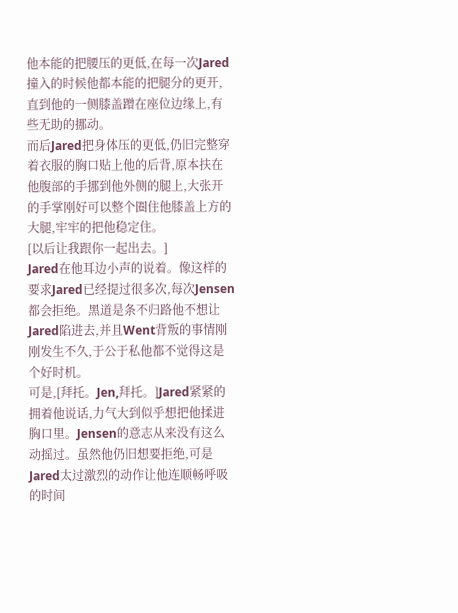他本能的把腰压的更低,在每一次Jared撞入的时候他都本能的把腿分的更开,直到他的一侧膝盖蹭在座位边缘上,有些无助的挪动。
而后Jared把身体压的更低,仍旧完整穿着衣服的胸口贴上他的后背,原本扶在他腹部的手挪到他外侧的腿上,大张开的手掌刚好可以整个圈住他膝盖上方的大腿,牢牢的把他稳定住。
[以后让我跟你一起出去。]
Jared在他耳边小声的说着。像这样的要求Jared已经提过很多次,每次Jensen都会拒绝。黑道是条不归路他不想让Jared陷进去,并且Went背叛的事情刚刚发生不久,于公于私他都不觉得这是个好时机。
可是,[拜托。Jen,拜托。]Jared紧紧的拥着他说话,力气大到似乎想把他揉进胸口里。Jensen的意志从来没有这么动摇过。虽然他仍旧想要拒绝,可是Jared太过激烈的动作让他连顺畅呼吸的时间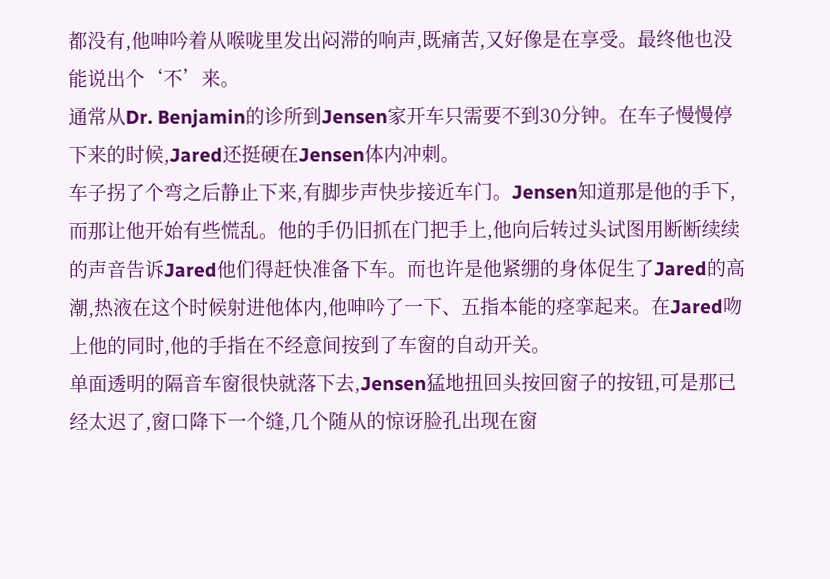都没有,他呻吟着从喉咙里发出闷滞的响声,既痛苦,又好像是在享受。最终他也没能说出个‘不’来。
通常从Dr. Benjamin的诊所到Jensen家开车只需要不到30分钟。在车子慢慢停下来的时候,Jared还挺硬在Jensen体内冲刺。
车子拐了个弯之后静止下来,有脚步声快步接近车门。Jensen知道那是他的手下,而那让他开始有些慌乱。他的手仍旧抓在门把手上,他向后转过头试图用断断续续的声音告诉Jared他们得赶快准备下车。而也许是他紧绷的身体促生了Jared的高潮,热液在这个时候射进他体内,他呻吟了一下、五指本能的痉挛起来。在Jared吻上他的同时,他的手指在不经意间按到了车窗的自动开关。
单面透明的隔音车窗很快就落下去,Jensen猛地扭回头按回窗子的按钮,可是那已经太迟了,窗口降下一个缝,几个随从的惊讶脸孔出现在窗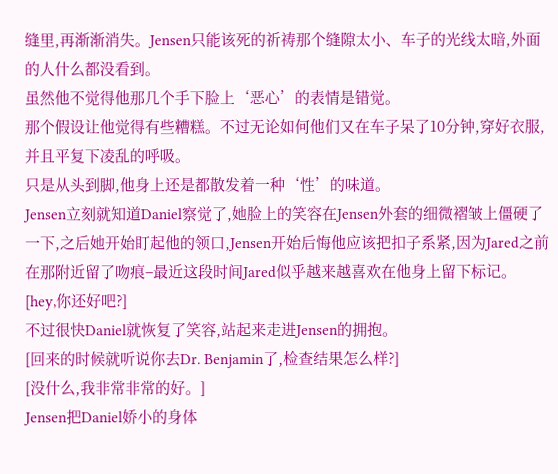缝里,再渐渐消失。Jensen只能该死的祈祷那个缝隙太小、车子的光线太暗,外面的人什么都没看到。
虽然他不觉得他那几个手下脸上‘恶心’的表情是错觉。
那个假设让他觉得有些糟糕。不过无论如何他们又在车子呆了10分钟,穿好衣服,并且平复下凌乱的呼吸。
只是从头到脚,他身上还是都散发着一种‘性’的味道。
Jensen立刻就知道Daniel察觉了,她脸上的笑容在Jensen外套的细微褶皱上僵硬了一下,之后她开始盯起他的领口,Jensen开始后悔他应该把扣子系紧,因为Jared之前在那附近留了吻痕–最近这段时间Jared似乎越来越喜欢在他身上留下标记。
[hey,你还好吧?]
不过很快Daniel就恢复了笑容,站起来走进Jensen的拥抱。
[回来的时候就听说你去Dr. Benjamin了,检查结果怎么样?]
[没什么,我非常非常的好。]
Jensen把Daniel娇小的身体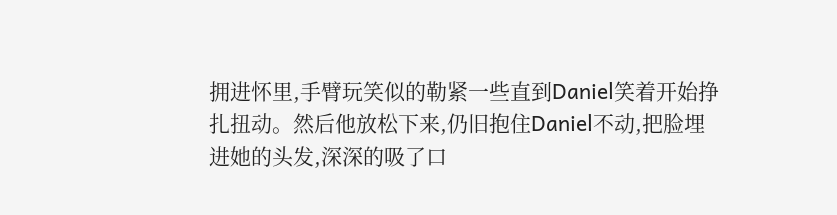拥进怀里,手臂玩笑似的勒紧一些直到Daniel笑着开始挣扎扭动。然后他放松下来,仍旧抱住Daniel不动,把脸埋进她的头发,深深的吸了口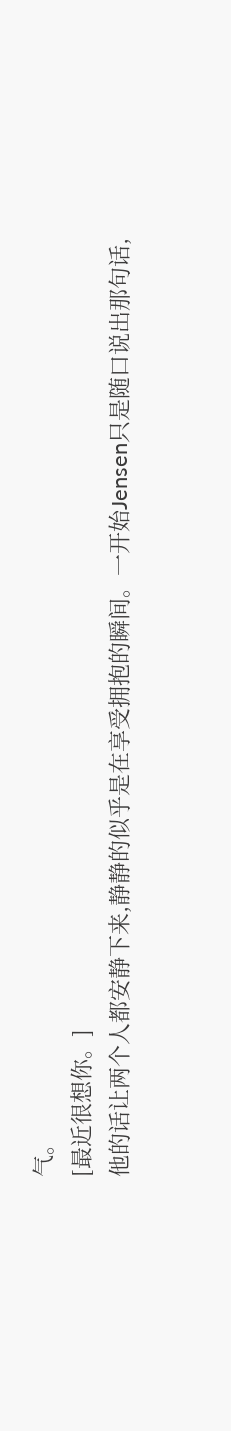气。
[最近很想你。]
他的话让两个人都安静下来,静静的似乎是在享受拥抱的瞬间。一开始Jensen只是随口说出那句话,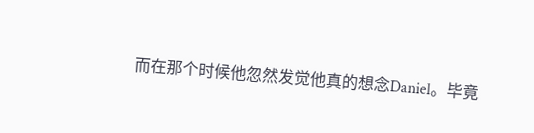而在那个时候他忽然发觉他真的想念Daniel。毕竟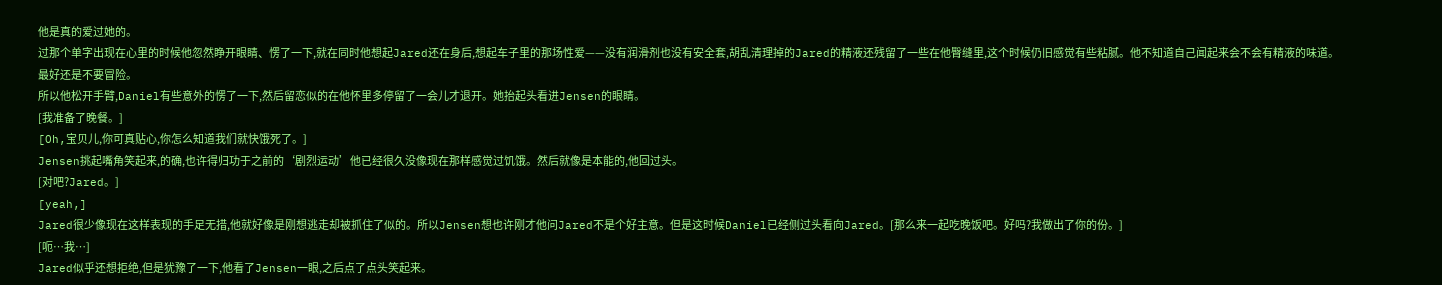他是真的爱过她的。
过那个单字出现在心里的时候他忽然睁开眼睛、愣了一下,就在同时他想起Jared还在身后,想起车子里的那场性爱——没有润滑剂也没有安全套,胡乱清理掉的Jared的精液还残留了一些在他臀缝里,这个时候仍旧感觉有些粘腻。他不知道自己闻起来会不会有精液的味道。
最好还是不要冒险。
所以他松开手臂,Daniel有些意外的愣了一下,然后留恋似的在他怀里多停留了一会儿才退开。她抬起头看进Jensen的眼睛。
[我准备了晚餐。]
[Oh,宝贝儿,你可真贴心,你怎么知道我们就快饿死了。]
Jensen挑起嘴角笑起来,的确,也许得归功于之前的‘剧烈运动’他已经很久没像现在那样感觉过饥饿。然后就像是本能的,他回过头。
[对吧?Jared。]
[yeah,]
Jared很少像现在这样表现的手足无措,他就好像是刚想逃走却被抓住了似的。所以Jensen想也许刚才他问Jared不是个好主意。但是这时候Daniel已经侧过头看向Jared。[那么来一起吃晚饭吧。好吗?我做出了你的份。]
[呃…我…]
Jared似乎还想拒绝,但是犹豫了一下,他看了Jensen一眼,之后点了点头笑起来。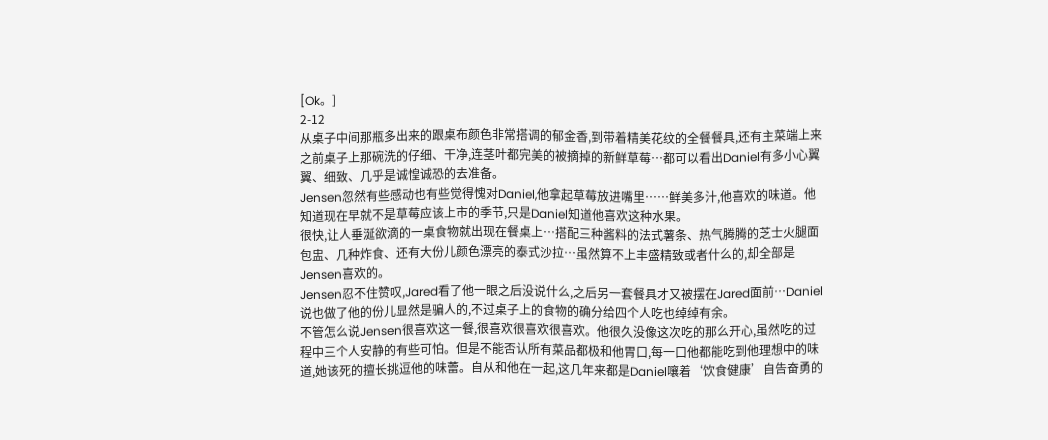[Ok。]
2-12
从桌子中间那瓶多出来的跟桌布颜色非常搭调的郁金香,到带着精美花纹的全餐餐具,还有主菜端上来之前桌子上那碗洗的仔细、干净,连茎叶都完美的被摘掉的新鲜草莓…都可以看出Daniel有多小心翼翼、细致、几乎是诚惶诚恐的去准备。
Jensen忽然有些感动也有些觉得愧对Daniel,他拿起草莓放进嘴里……鲜美多汁,他喜欢的味道。他知道现在早就不是草莓应该上市的季节,只是Daniel知道他喜欢这种水果。
很快,让人垂涎欲滴的一桌食物就出现在餐桌上…搭配三种酱料的法式薯条、热气腾腾的芝士火腿面包盅、几种炸食、还有大份儿颜色漂亮的泰式沙拉…虽然算不上丰盛精致或者什么的,却全部是Jensen喜欢的。
Jensen忍不住赞叹,Jared看了他一眼之后没说什么,之后另一套餐具才又被摆在Jared面前…Daniel说也做了他的份儿显然是骗人的,不过桌子上的食物的确分给四个人吃也绰绰有余。
不管怎么说Jensen很喜欢这一餐,很喜欢很喜欢很喜欢。他很久没像这次吃的那么开心,虽然吃的过程中三个人安静的有些可怕。但是不能否认所有菜品都极和他胃口,每一口他都能吃到他理想中的味道,她该死的擅长挑逗他的味蕾。自从和他在一起,这几年来都是Daniel嚷着‘饮食健康’自告奋勇的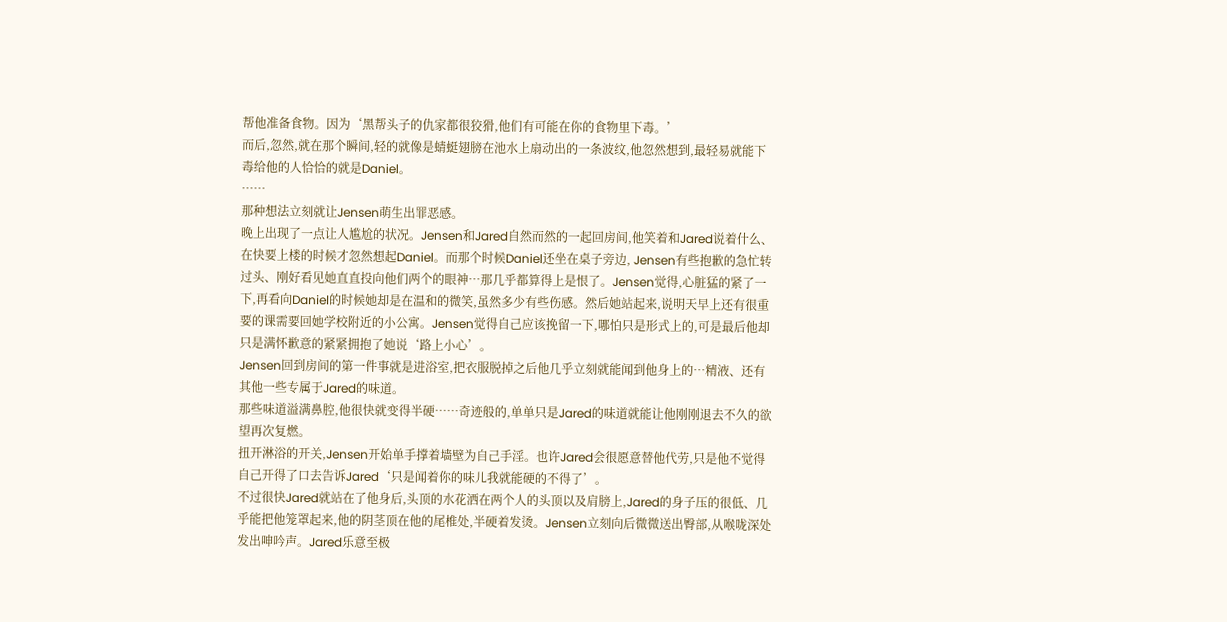帮他准备食物。因为‘黑帮头子的仇家都很狡猾,他们有可能在你的食物里下毒。’
而后,忽然,就在那个瞬间,轻的就像是蜻蜓翅膀在池水上扇动出的一条波纹,他忽然想到,最轻易就能下毒给他的人恰恰的就是Daniel。
……
那种想法立刻就让Jensen萌生出罪恶感。
晚上出现了一点让人尴尬的状况。Jensen和Jared自然而然的一起回房间,他笑着和Jared说着什么、在快要上楼的时候才忽然想起Daniel。而那个时候Daniel还坐在桌子旁边, Jensen有些抱歉的急忙转过头、刚好看见她直直投向他们两个的眼神…那几乎都算得上是恨了。Jensen觉得,心脏猛的紧了一下,再看向Daniel的时候她却是在温和的微笑,虽然多少有些伤感。然后她站起来,说明天早上还有很重要的课需要回她学校附近的小公寓。Jensen觉得自己应该挽留一下,哪怕只是形式上的,可是最后他却只是满怀歉意的紧紧拥抱了她说‘路上小心’。
Jensen回到房间的第一件事就是进浴室,把衣服脱掉之后他几乎立刻就能闻到他身上的…精液、还有其他一些专属于Jared的味道。
那些味道溢满鼻腔,他很快就变得半硬……奇迹般的,单单只是Jared的味道就能让他刚刚退去不久的欲望再次复燃。
扭开淋浴的开关,Jensen开始单手撑着墙壁为自己手淫。也许Jared会很愿意替他代劳,只是他不觉得自己开得了口去告诉Jared‘只是闻着你的味儿我就能硬的不得了’。
不过很快Jared就站在了他身后,头顶的水花洒在两个人的头顶以及肩膀上,Jared的身子压的很低、几乎能把他笼罩起来,他的阴茎顶在他的尾椎处,半硬着发烫。Jensen立刻向后微微送出臀部,从喉咙深处发出呻吟声。Jared乐意至极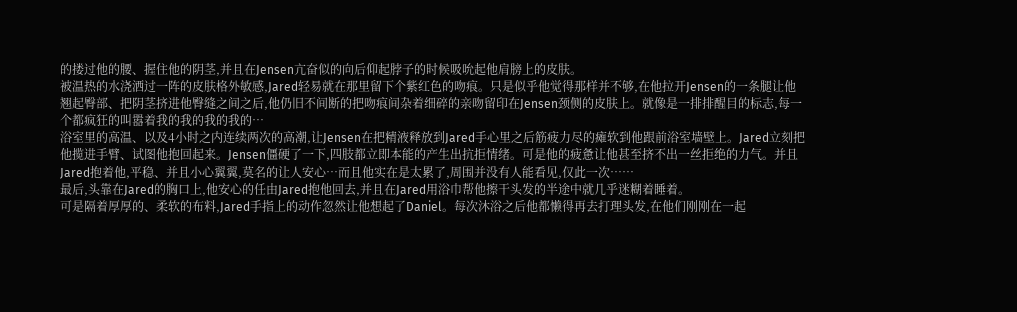的搂过他的腰、握住他的阴茎,并且在Jensen亢奋似的向后仰起脖子的时候吸吮起他肩膀上的皮肤。
被温热的水浇洒过一阵的皮肤格外敏感,Jared轻易就在那里留下个紫红色的吻痕。只是似乎他觉得那样并不够,在他拉开Jensen的一条腿让他翘起臀部、把阴茎挤进他臀缝之间之后,他仍旧不间断的把吻痕间杂着细碎的亲吻留印在Jensen颈侧的皮肤上。就像是一排排醒目的标志,每一个都疯狂的叫嚣着我的我的我的我的…
浴室里的高温、以及4小时之内连续两次的高潮,让Jensen在把精液释放到Jared手心里之后筋疲力尽的瘫软到他跟前浴室墙壁上。Jared立刻把他揽进手臂、试图他抱回起来。Jensen僵硬了一下,四肢都立即本能的产生出抗拒情绪。可是他的疲惫让他甚至挤不出一丝拒绝的力气。并且Jared抱着他,平稳、并且小心翼翼,莫名的让人安心…而且他实在是太累了,周围并没有人能看见,仅此一次……
最后,头靠在Jared的胸口上,他安心的任由Jared抱他回去,并且在Jared用浴巾帮他擦干头发的半途中就几乎迷糊着睡着。
可是隔着厚厚的、柔软的布料,Jared手指上的动作忽然让他想起了Daniel。每次沐浴之后他都懒得再去打理头发,在他们刚刚在一起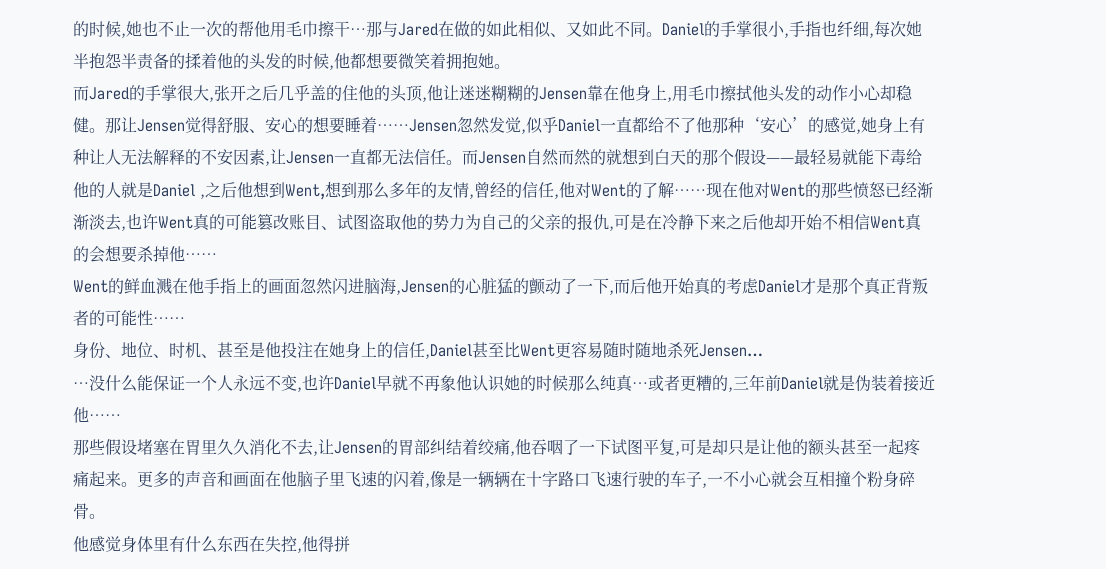的时候,她也不止一次的帮他用毛巾擦干…那与Jared在做的如此相似、又如此不同。Daniel的手掌很小,手指也纤细,每次她半抱怨半责备的揉着他的头发的时候,他都想要微笑着拥抱她。
而Jared的手掌很大,张开之后几乎盖的住他的头顶,他让迷迷糊糊的Jensen靠在他身上,用毛巾擦拭他头发的动作小心却稳健。那让Jensen觉得舒服、安心的想要睡着……Jensen忽然发觉,似乎Daniel一直都给不了他那种‘安心’的感觉,她身上有种让人无法解释的不安因素,让Jensen一直都无法信任。而Jensen自然而然的就想到白天的那个假设——最轻易就能下毒给他的人就是Daniel ,之后他想到Went,想到那么多年的友情,曾经的信任,他对Went的了解……现在他对Went的那些愤怒已经渐渐淡去,也许Went真的可能篡改账目、试图盗取他的势力为自己的父亲的报仇,可是在冷静下来之后他却开始不相信Went真的会想要杀掉他……
Went的鲜血溅在他手指上的画面忽然闪进脑海,Jensen的心脏猛的颤动了一下,而后他开始真的考虑Daniel才是那个真正背叛者的可能性……
身份、地位、时机、甚至是他投注在她身上的信任,Daniel甚至比Went更容易随时随地杀死Jensen…
…没什么能保证一个人永远不变,也许Daniel早就不再象他认识她的时候那么纯真…或者更糟的,三年前Daniel就是伪装着接近他……
那些假设堵塞在胃里久久消化不去,让Jensen的胃部纠结着绞痛,他吞咽了一下试图平复,可是却只是让他的额头甚至一起疼痛起来。更多的声音和画面在他脑子里飞速的闪着,像是一辆辆在十字路口飞速行驶的车子,一不小心就会互相撞个粉身碎骨。
他感觉身体里有什么东西在失控,他得拼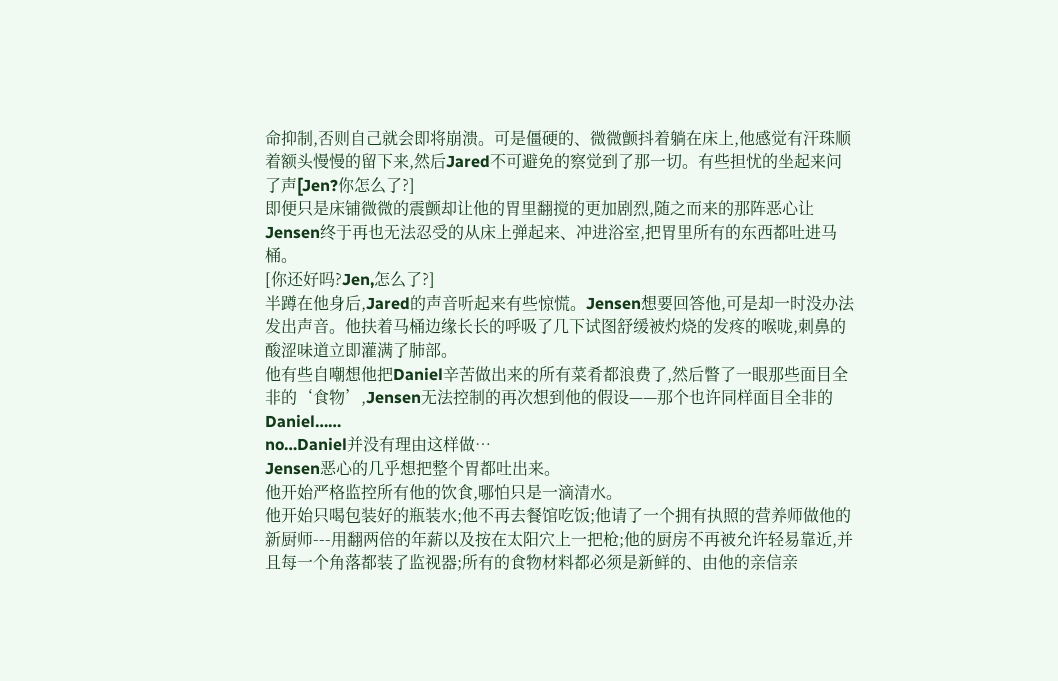命抑制,否则自己就会即将崩溃。可是僵硬的、微微颤抖着躺在床上,他感觉有汗珠顺着额头慢慢的留下来,然后Jared不可避免的察觉到了那一切。有些担忧的坐起来问了声[Jen?你怎么了?]
即便只是床铺微微的震颤却让他的胃里翻搅的更加剧烈,随之而来的那阵恶心让Jensen终于再也无法忍受的从床上弹起来、冲进浴室,把胃里所有的东西都吐进马桶。
[你还好吗?Jen,怎么了?]
半蹲在他身后,Jared的声音听起来有些惊慌。Jensen想要回答他,可是却一时没办法发出声音。他扶着马桶边缘长长的呼吸了几下试图舒缓被灼烧的发疼的喉咙,刺鼻的酸涩味道立即灌满了肺部。
他有些自嘲想他把Daniel辛苦做出来的所有菜肴都浪费了,然后瞥了一眼那些面目全非的‘食物’,Jensen无法控制的再次想到他的假设——那个也许同样面目全非的Daniel……
no…Daniel并没有理由这样做…
Jensen恶心的几乎想把整个胃都吐出来。
他开始严格监控所有他的饮食,哪怕只是一滴清水。
他开始只喝包装好的瓶装水;他不再去餐馆吃饭;他请了一个拥有执照的营养师做他的新厨师---用翻两倍的年薪以及按在太阳穴上一把枪;他的厨房不再被允许轻易靠近,并且每一个角落都装了监视器;所有的食物材料都必须是新鲜的、由他的亲信亲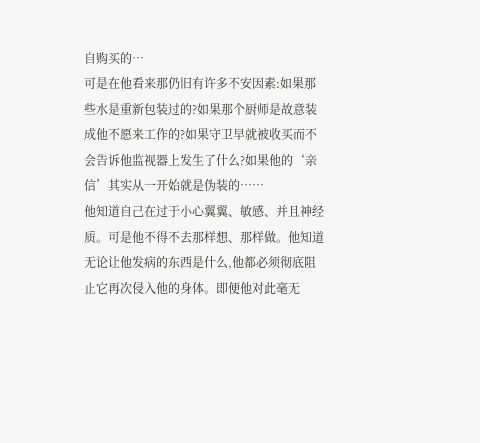自购买的…
可是在他看来那仍旧有许多不安因素:如果那些水是重新包装过的?如果那个厨师是故意装成他不愿来工作的?如果守卫早就被收买而不会告诉他监视器上发生了什么?如果他的‘亲信’其实从一开始就是伪装的……
他知道自己在过于小心翼翼、敏感、并且神经质。可是他不得不去那样想、那样做。他知道无论让他发病的东西是什么,他都必须彻底阻止它再次侵入他的身体。即便他对此毫无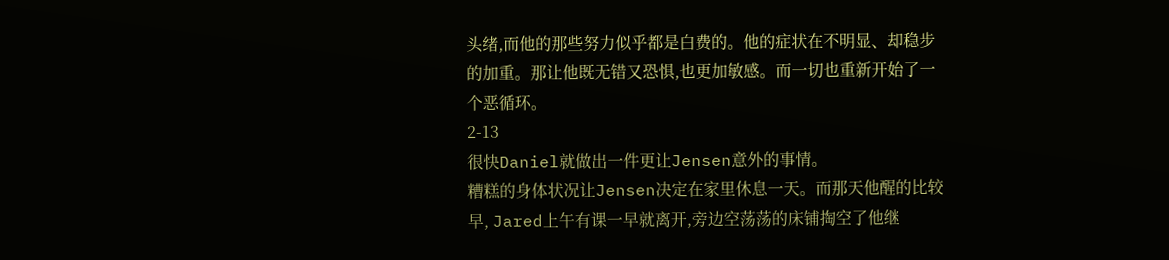头绪,而他的那些努力似乎都是白费的。他的症状在不明显、却稳步的加重。那让他既无错又恐惧,也更加敏感。而一切也重新开始了一个恶循环。
2-13
很快Daniel就做出一件更让Jensen意外的事情。
糟糕的身体状况让Jensen决定在家里休息一天。而那天他醒的比较早, Jared上午有课一早就离开,旁边空荡荡的床铺掏空了他继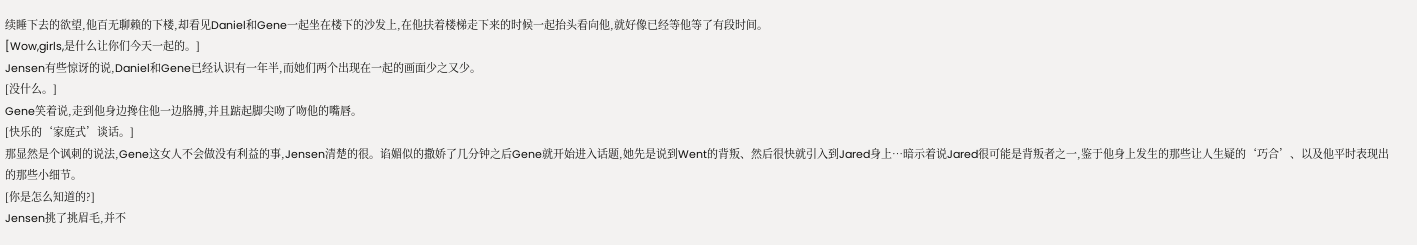续睡下去的欲望,他百无聊赖的下楼,却看见Daniel和Gene一起坐在楼下的沙发上,在他扶着楼梯走下来的时候一起抬头看向他,就好像已经等他等了有段时间。
[Wow,girls,是什么让你们今天一起的。]
Jensen有些惊讶的说,Daniel和Gene已经认识有一年半,而她们两个出现在一起的画面少之又少。
[没什么。]
Gene笑着说,走到他身边搀住他一边胳膊,并且踮起脚尖吻了吻他的嘴唇。
[快乐的‘家庭式’谈话。]
那显然是个讽刺的说法,Gene这女人不会做没有利益的事,Jensen清楚的很。谄媚似的撒娇了几分钟之后Gene就开始进入话题,她先是说到Went的背叛、然后很快就引入到Jared身上…暗示着说Jared很可能是背叛者之一,鉴于他身上发生的那些让人生疑的‘巧合’、以及他平时表现出的那些小细节。
[你是怎么知道的?]
Jensen挑了挑眉毛,并不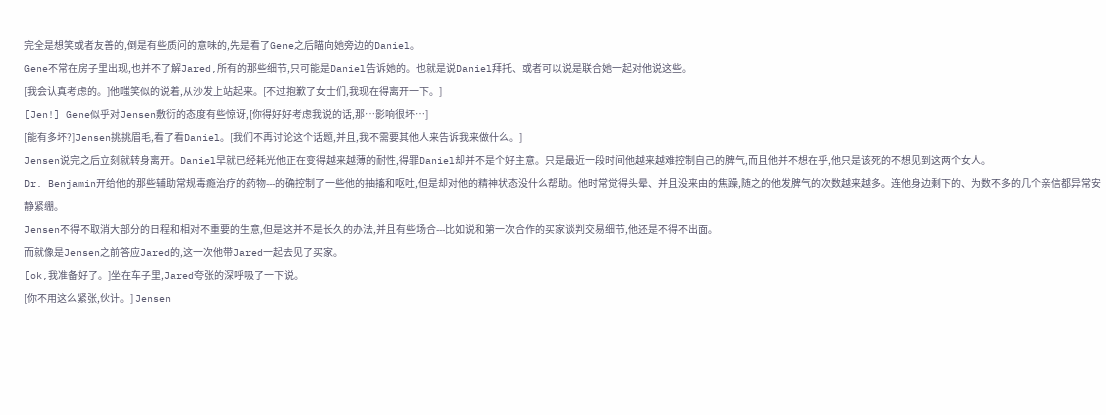完全是想笑或者友善的,倒是有些质问的意味的,先是看了Gene之后瞄向她旁边的Daniel。
Gene不常在房子里出现,也并不了解Jared,所有的那些细节,只可能是Daniel告诉她的。也就是说Daniel拜托、或者可以说是联合她一起对他说这些。
[我会认真考虑的。]他嗤笑似的说着,从沙发上站起来。[不过抱歉了女士们,我现在得离开一下。]
[Jen!] Gene似乎对Jensen敷衍的态度有些惊讶,[你得好好考虑我说的话,那…影响很坏…]
[能有多坏?]Jensen挑挑眉毛,看了看Daniel。[我们不再讨论这个话题,并且,我不需要其他人来告诉我来做什么。]
Jensen说完之后立刻就转身离开。Daniel早就已经耗光他正在变得越来越薄的耐性,得罪Daniel却并不是个好主意。只是最近一段时间他越来越难控制自己的脾气,而且他并不想在乎,他只是该死的不想见到这两个女人。
Dr. Benjamin开给他的那些辅助常规毒瘾治疗的药物---的确控制了一些他的抽搐和呕吐,但是却对他的精神状态没什么帮助。他时常觉得头晕、并且没来由的焦躁,随之的他发脾气的次数越来越多。连他身边剩下的、为数不多的几个亲信都异常安静紧绷。
Jensen不得不取消大部分的日程和相对不重要的生意,但是这并不是长久的办法,并且有些场合---比如说和第一次合作的买家谈判交易细节,他还是不得不出面。
而就像是Jensen之前答应Jared的,这一次他带Jared一起去见了买家。
[ok,我准备好了。]坐在车子里,Jared夸张的深呼吸了一下说。
[你不用这么紧张,伙计。] Jensen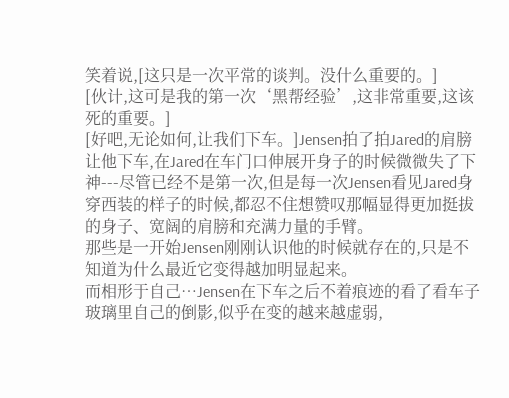笑着说,[这只是一次平常的谈判。没什么重要的。]
[伙计,这可是我的第一次‘黑帮经验’,这非常重要,这该死的重要。]
[好吧,无论如何,让我们下车。]Jensen拍了拍Jared的肩膀让他下车,在Jared在车门口伸展开身子的时候微微失了下神---尽管已经不是第一次,但是每一次Jensen看见Jared身穿西装的样子的时候,都忍不住想赞叹那幅显得更加挺拔的身子、宽阔的肩膀和充满力量的手臂。
那些是一开始Jensen刚刚认识他的时候就存在的,只是不知道为什么最近它变得越加明显起来。
而相形于自己…Jensen在下车之后不着痕迹的看了看车子玻璃里自己的倒影,似乎在变的越来越虚弱,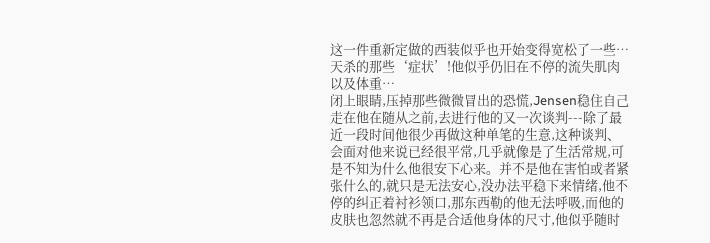这一件重新定做的西装似乎也开始变得宽松了一些…天杀的那些‘症状’!他似乎仍旧在不停的流失肌肉以及体重…
闭上眼睛,压掉那些微微冒出的恐慌,Jensen稳住自己走在他在随从之前,去进行他的又一次谈判---除了最近一段时间他很少再做这种单笔的生意,这种谈判、会面对他来说已经很平常,几乎就像是了生活常规,可是不知为什么他很安下心来。并不是他在害怕或者紧张什么的,就只是无法安心,没办法平稳下来情绪,他不停的纠正着衬衫领口,那东西勒的他无法呼吸,而他的皮肤也忽然就不再是合适他身体的尺寸,他似乎随时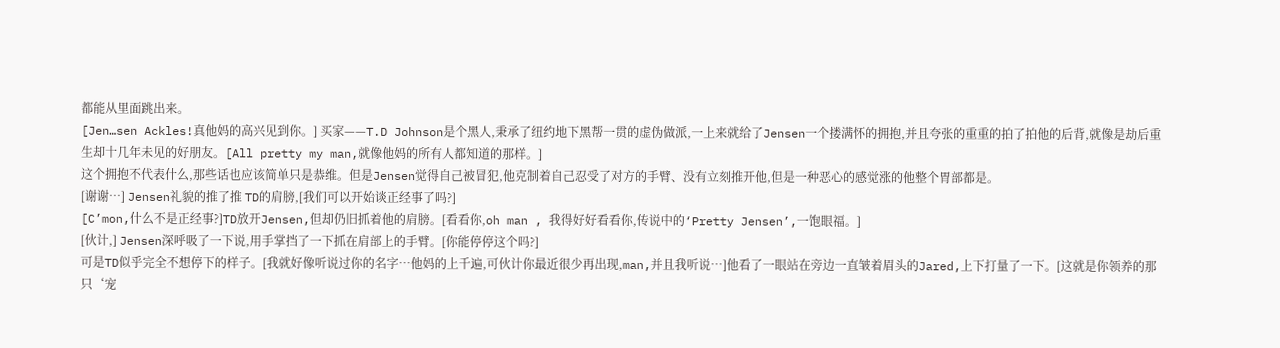都能从里面跳出来。
[Jen…sen Ackles!真他妈的高兴见到你。] 买家——T.D Johnson是个黑人,秉承了纽约地下黑帮一贯的虚伪做派,一上来就给了Jensen一个搂满怀的拥抱,并且夸张的重重的拍了拍他的后背,就像是劫后重生却十几年未见的好朋友。[All pretty my man,就像他妈的所有人都知道的那样。]
这个拥抱不代表什么,那些话也应该简单只是恭维。但是Jensen觉得自己被冒犯,他克制着自己忍受了对方的手臂、没有立刻推开他,但是一种恶心的感觉涨的他整个胃部都是。
[谢谢…] Jensen礼貌的推了推 TD的肩膀,[我们可以开始谈正经事了吗?]
[C’mon,什么不是正经事?]TD放开Jensen,但却仍旧抓着他的肩膀。[看看你,oh man , 我得好好看看你,传说中的‘Pretty Jensen’,一饱眼福。]
[伙计,] Jensen深呼吸了一下说,用手掌挡了一下抓在肩部上的手臂。[你能停停这个吗?]
可是TD似乎完全不想停下的样子。[我就好像听说过你的名字…他妈的上千遍,可伙计你最近很少再出现,man,并且我听说…]他看了一眼站在旁边一直皱着眉头的Jared,上下打量了一下。[这就是你领养的那只‘宠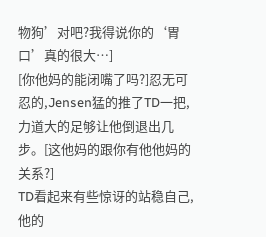物狗’对吧?我得说你的‘胃口’真的很大…]
[你他妈的能闭嘴了吗?]忍无可忍的,Jensen猛的推了TD一把,力道大的足够让他倒退出几步。[这他妈的跟你有他他妈的关系?]
TD看起来有些惊讶的站稳自己,他的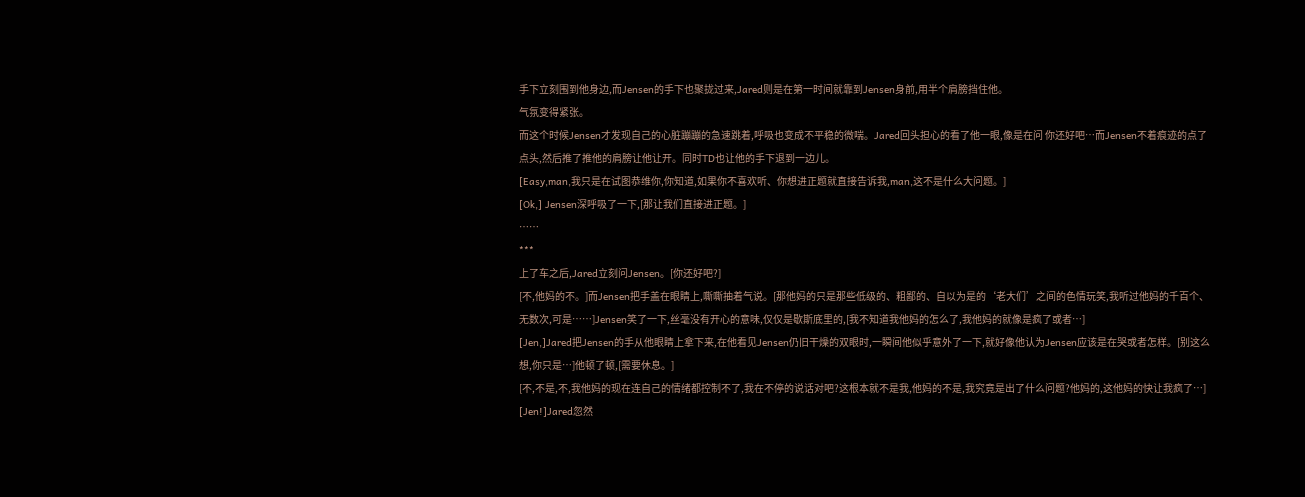手下立刻围到他身边,而Jensen的手下也聚拢过来,Jared则是在第一时间就靠到Jensen身前,用半个肩膀挡住他。
气氛变得紧张。
而这个时候Jensen才发现自己的心脏蹦蹦的急速跳着,呼吸也变成不平稳的微喘。Jared回头担心的看了他一眼,像是在问 你还好吧…而Jensen不着痕迹的点了点头,然后推了推他的肩膀让他让开。同时TD也让他的手下退到一边儿。
[Easy,man,我只是在试图恭维你,你知道,如果你不喜欢听、你想进正题就直接告诉我,man,这不是什么大问题。]
[Ok,] Jensen深呼吸了一下,[那让我们直接进正题。]
……
***
上了车之后,Jared立刻问Jensen。[你还好吧?]
[不,他妈的不。]而Jensen把手盖在眼睛上,嘶嘶抽着气说。[那他妈的只是那些低级的、粗鄙的、自以为是的‘老大们’之间的色情玩笑,我听过他妈的千百个、无数次,可是……]Jensen笑了一下,丝毫没有开心的意味,仅仅是歇斯底里的,[我不知道我他妈的怎么了,我他妈的就像是疯了或者…]
[Jen,]Jared把Jensen的手从他眼睛上拿下来,在他看见Jensen仍旧干燥的双眼时,一瞬间他似乎意外了一下,就好像他认为Jensen应该是在哭或者怎样。[别这么想,你只是…]他顿了顿,[需要休息。]
[不,不是,不,我他妈的现在连自己的情绪都控制不了,我在不停的说话对吧?这根本就不是我,他妈的不是,我究竟是出了什么问题?他妈的,这他妈的快让我疯了…]
[Jen!]Jared忽然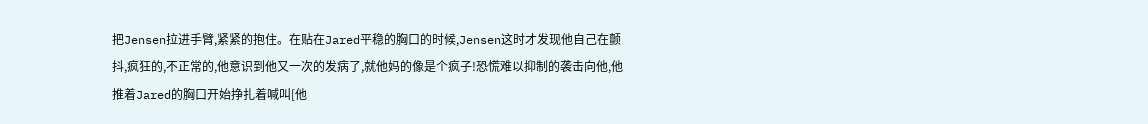把Jensen拉进手臂,紧紧的抱住。在贴在Jared平稳的胸口的时候,Jensen这时才发现他自己在颤抖,疯狂的,不正常的,他意识到他又一次的发病了,就他妈的像是个疯子!恐慌难以抑制的袭击向他,他推着Jared的胸口开始挣扎着喊叫[他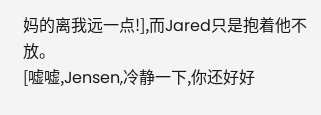妈的离我远一点!],而Jared只是抱着他不放。
[嘘嘘,Jensen,冷静一下,你还好好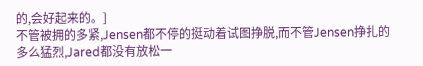的,会好起来的。]
不管被拥的多紧,Jensen都不停的挺动着试图挣脱,而不管Jensen挣扎的多么猛烈,Jared都没有放松一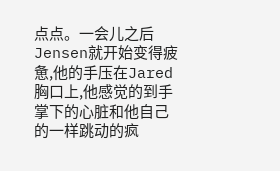点点。一会儿之后Jensen就开始变得疲惫,他的手压在Jared胸口上,他感觉的到手掌下的心脏和他自己的一样跳动的疯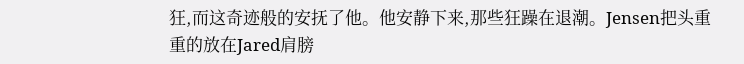狂,而这奇迹般的安抚了他。他安静下来,那些狂躁在退潮。Jensen把头重重的放在Jared肩膀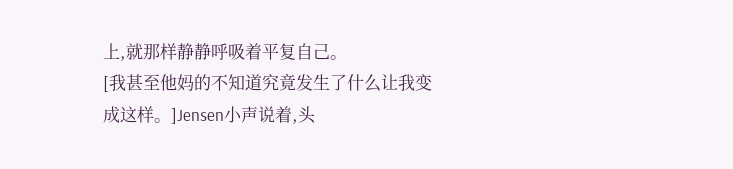上,就那样静静呼吸着平复自己。
[我甚至他妈的不知道究竟发生了什么让我变成这样。]Jensen小声说着,头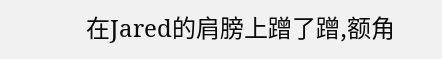在Jared的肩膀上蹭了蹭,额角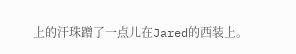上的汗珠蹭了一点儿在Jared的西装上。